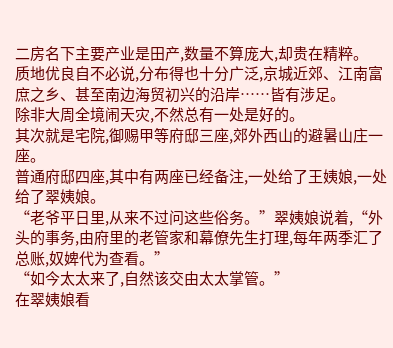二房名下主要产业是田产,数量不算庞大,却贵在精粹。
质地优良自不必说,分布得也十分广泛,京城近郊、江南富庶之乡、甚至南边海贸初兴的沿岸……皆有涉足。
除非大周全境闹天灾,不然总有一处是好的。
其次就是宅院,御赐甲等府邸三座,郊外西山的避暑山庄一座。
普通府邸四座,其中有两座已经备注,一处给了王姨娘,一处给了翠姨娘。
“老爷平日里,从来不过问这些俗务。”翠姨娘说着,“外头的事务,由府里的老管家和幕僚先生打理,每年两季汇了总账,奴婢代为查看。”
“如今太太来了,自然该交由太太掌管。”
在翠姨娘看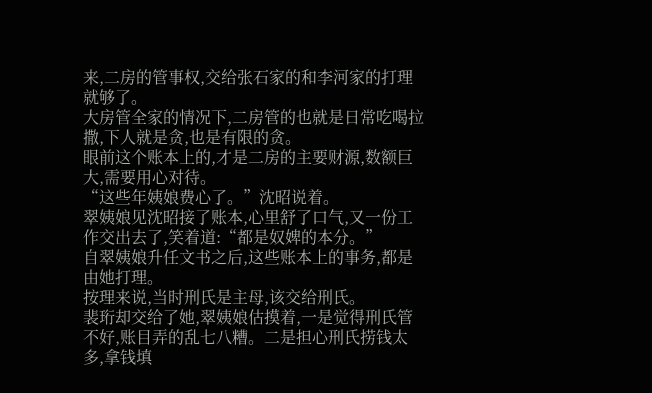来,二房的管事权,交给张石家的和李河家的打理就够了。
大房管全家的情况下,二房管的也就是日常吃喝拉撒,下人就是贪,也是有限的贪。
眼前这个账本上的,才是二房的主要财源,数额巨大,需要用心对待。
“这些年姨娘费心了。”沈昭说着。
翠姨娘见沈昭接了账本,心里舒了口气,又一份工作交出去了,笑着道:“都是奴婢的本分。”
自翠姨娘升任文书之后,这些账本上的事务,都是由她打理。
按理来说,当时刑氏是主母,该交给刑氏。
裴珩却交给了她,翠姨娘估摸着,一是觉得刑氏管不好,账目弄的乱七八糟。二是担心刑氏捞钱太多,拿钱填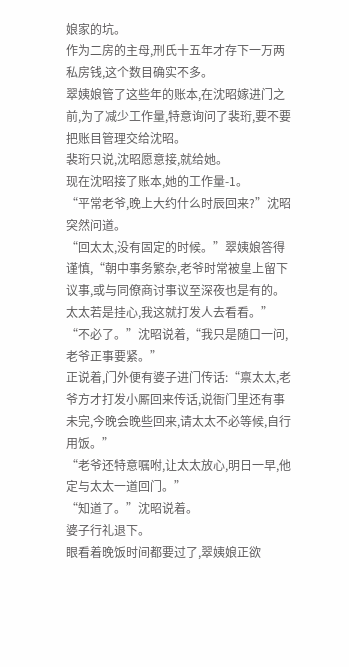娘家的坑。
作为二房的主母,刑氏十五年才存下一万两私房钱,这个数目确实不多。
翠姨娘管了这些年的账本,在沈昭嫁进门之前,为了减少工作量,特意询问了裴珩,要不要把账目管理交给沈昭。
裴珩只说,沈昭愿意接,就给她。
现在沈昭接了账本,她的工作量-1。
“平常老爷,晚上大约什么时辰回来?”沈昭突然问道。
“回太太,没有固定的时候。”翠姨娘答得谨慎,“朝中事务繁杂,老爷时常被皇上留下议事,或与同僚商讨事议至深夜也是有的。太太若是挂心,我这就打发人去看看。”
“不必了。”沈昭说着,“我只是随口一问,老爷正事要紧。”
正说着,门外便有婆子进门传话:“禀太太,老爷方才打发小厮回来传话,说衙门里还有事未完,今晚会晚些回来,请太太不必等候,自行用饭。”
“老爷还特意嘱咐,让太太放心,明日一早,他定与太太一道回门。”
“知道了。”沈昭说着。
婆子行礼退下。
眼看着晚饭时间都要过了,翠姨娘正欲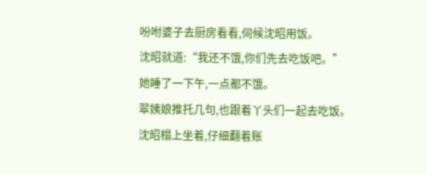吩咐婆子去厨房看看,伺候沈昭用饭。
沈昭就道:“我还不饿,你们先去吃饭吧。”
她睡了一下午,一点都不饿。
翠姨娘推托几句,也跟着丫头们一起去吃饭。
沈昭榻上坐着,仔细翻着账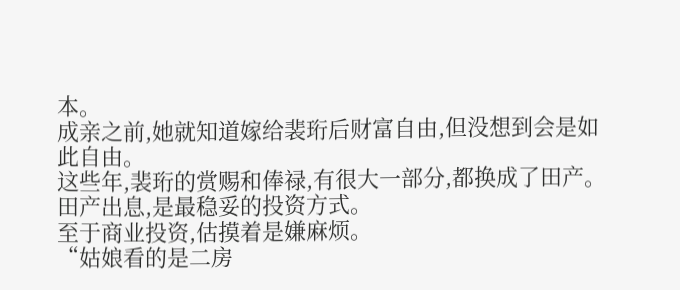本。
成亲之前,她就知道嫁给裴珩后财富自由,但没想到会是如此自由。
这些年,裴珩的赏赐和俸禄,有很大一部分,都换成了田产。
田产出息,是最稳妥的投资方式。
至于商业投资,估摸着是嫌麻烦。
“姑娘看的是二房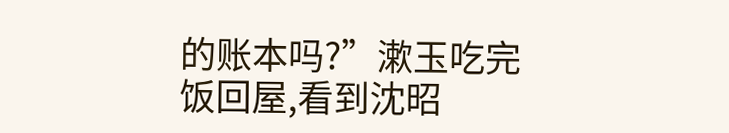的账本吗?”漱玉吃完饭回屋,看到沈昭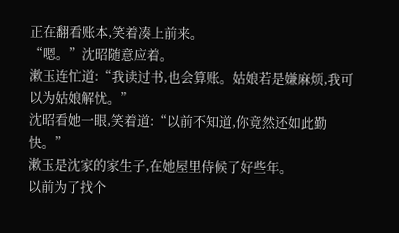正在翻看账本,笑着凑上前来。
“嗯。”沈昭随意应着。
漱玉连忙道:“我读过书,也会算账。姑娘若是嫌麻烦,我可以为姑娘解忧。”
沈昭看她一眼,笑着道:“以前不知道,你竟然还如此勤快。”
漱玉是沈家的家生子,在她屋里侍候了好些年。
以前为了找个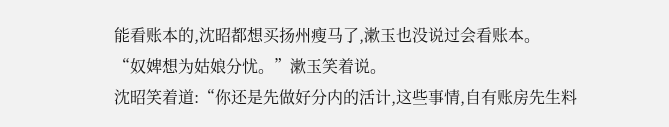能看账本的,沈昭都想买扬州瘦马了,漱玉也没说过会看账本。
“奴婢想为姑娘分忧。”漱玉笑着说。
沈昭笑着道:“你还是先做好分内的活计,这些事情,自有账房先生料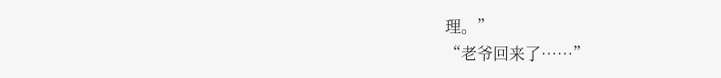理。”
“老爷回来了……”